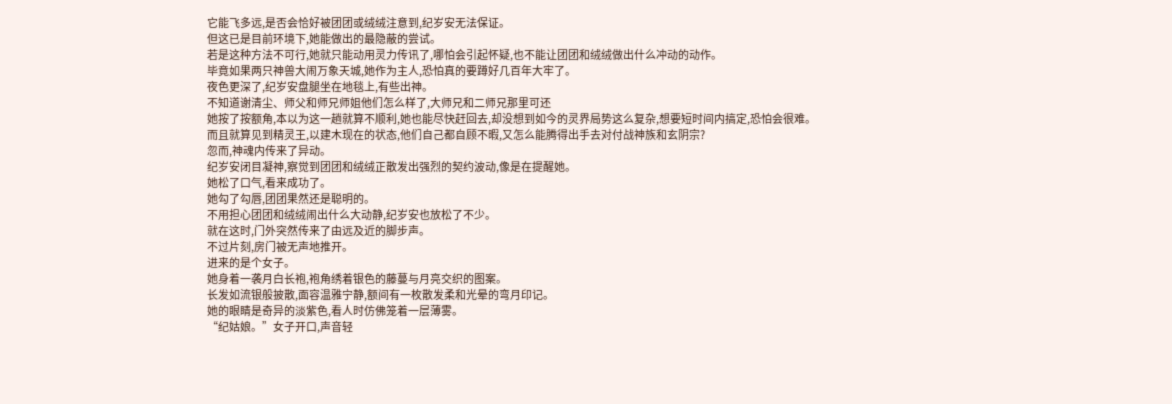它能飞多远,是否会恰好被团团或绒绒注意到,纪岁安无法保证。
但这已是目前环境下,她能做出的最隐蔽的尝试。
若是这种方法不可行,她就只能动用灵力传讯了,哪怕会引起怀疑,也不能让团团和绒绒做出什么冲动的动作。
毕竟如果两只神兽大闹万象天城,她作为主人,恐怕真的要蹲好几百年大牢了。
夜色更深了,纪岁安盘腿坐在地毯上,有些出神。
不知道谢清尘、师父和师兄师姐他们怎么样了,大师兄和二师兄那里可还
她按了按额角,本以为这一趟就算不顺利,她也能尽快赶回去,却没想到如今的灵界局势这么复杂,想要短时间内搞定,恐怕会很难。
而且就算见到精灵王,以建木现在的状态,他们自己都自顾不暇,又怎么能腾得出手去对付战神族和玄阴宗?
忽而,神魂内传来了异动。
纪岁安闭目凝神,察觉到团团和绒绒正散发出强烈的契约波动,像是在提醒她。
她松了口气,看来成功了。
她勾了勾唇,团团果然还是聪明的。
不用担心团团和绒绒闹出什么大动静,纪岁安也放松了不少。
就在这时,门外突然传来了由远及近的脚步声。
不过片刻,房门被无声地推开。
进来的是个女子。
她身着一袭月白长袍,袍角绣着银色的藤蔓与月亮交织的图案。
长发如流银般披散,面容温雅宁静,额间有一枚散发柔和光晕的弯月印记。
她的眼睛是奇异的淡紫色,看人时仿佛笼着一层薄雾。
“纪姑娘。”女子开口,声音轻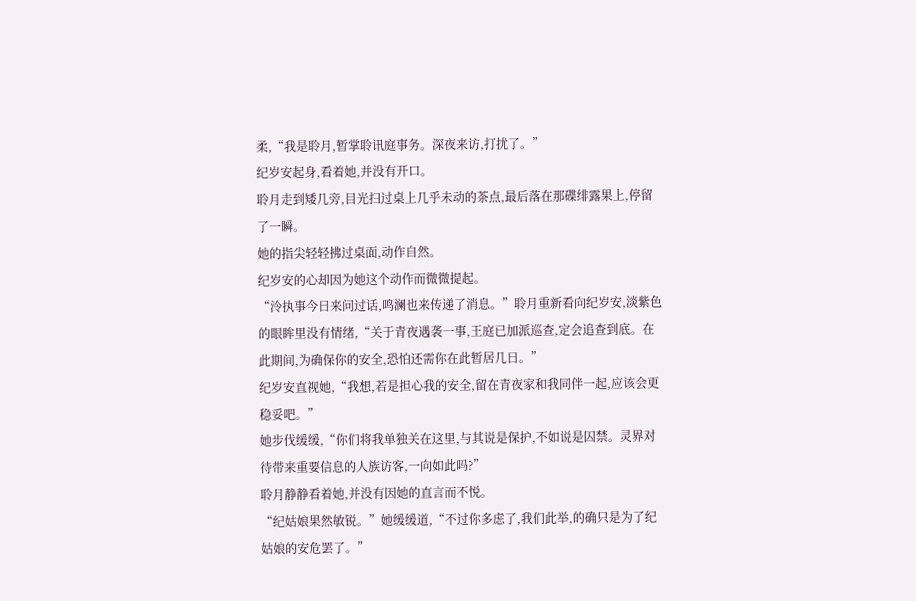柔,“我是聆月,暂掌聆讯庭事务。深夜来访,打扰了。”
纪岁安起身,看着她,并没有开口。
聆月走到矮几旁,目光扫过桌上几乎未动的茶点,最后落在那碟绯露果上,停留了一瞬。
她的指尖轻轻拂过桌面,动作自然。
纪岁安的心却因为她这个动作而微微提起。
“泠执事今日来问过话,鸣澜也来传递了消息。”聆月重新看向纪岁安,淡紫色的眼眸里没有情绪,“关于青夜遇袭一事,王庭已加派巡查,定会追查到底。在此期间,为确保你的安全,恐怕还需你在此暂居几日。”
纪岁安直视她,“我想,若是担心我的安全,留在青夜家和我同伴一起,应该会更稳妥吧。”
她步伐缓缓,“你们将我单独关在这里,与其说是保护,不如说是囚禁。灵界对待带来重要信息的人族访客,一向如此吗?”
聆月静静看着她,并没有因她的直言而不悦。
“纪姑娘果然敏锐。”她缓缓道,“不过你多虑了,我们此举,的确只是为了纪姑娘的安危罢了。”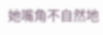她嘴角不自然地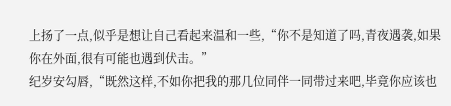上扬了一点,似乎是想让自己看起来温和一些,“你不是知道了吗,青夜遇袭,如果你在外面,很有可能也遇到伏击。”
纪岁安勾唇,“既然这样,不如你把我的那几位同伴一同带过来吧,毕竟你应该也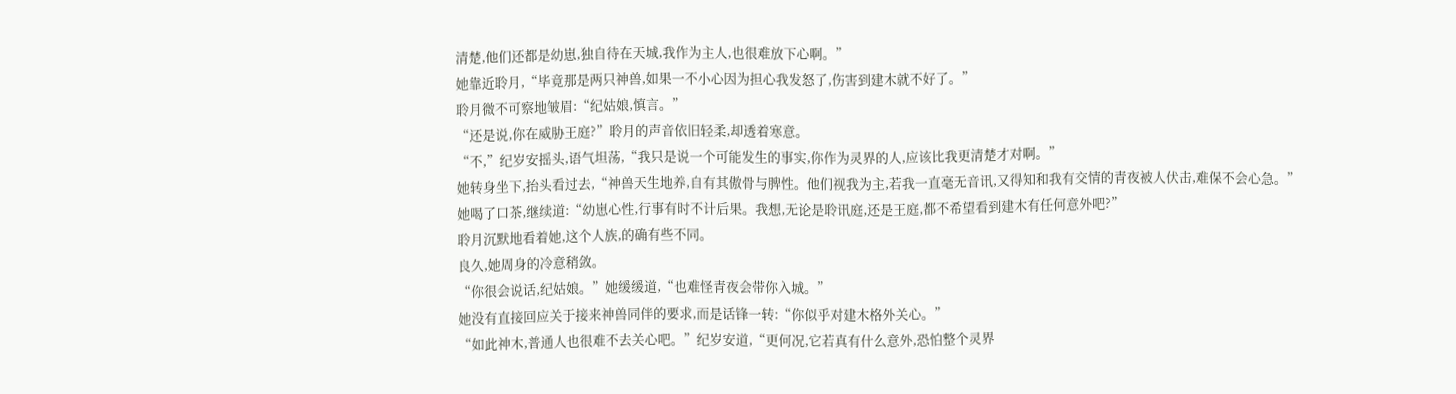清楚,他们还都是幼崽,独自待在天城,我作为主人,也很难放下心啊。”
她靠近聆月,“毕竟那是两只神兽,如果一不小心因为担心我发怒了,伤害到建木就不好了。”
聆月微不可察地皱眉:“纪姑娘,慎言。”
“还是说,你在威胁王庭?”聆月的声音依旧轻柔,却透着寒意。
“不,”纪岁安摇头,语气坦荡,“我只是说一个可能发生的事实,你作为灵界的人,应该比我更清楚才对啊。”
她转身坐下,抬头看过去,“神兽天生地养,自有其傲骨与脾性。他们视我为主,若我一直毫无音讯,又得知和我有交情的青夜被人伏击,难保不会心急。”
她喝了口茶,继续道:“幼崽心性,行事有时不计后果。我想,无论是聆讯庭,还是王庭,都不希望看到建木有任何意外吧?”
聆月沉默地看着她,这个人族,的确有些不同。
良久,她周身的冷意稍敛。
“你很会说话,纪姑娘。”她缓缓道,“也难怪青夜会带你入城。”
她没有直接回应关于接来神兽同伴的要求,而是话锋一转:“你似乎对建木格外关心。”
“如此神木,普通人也很难不去关心吧。”纪岁安道,“更何况,它若真有什么意外,恐怕整个灵界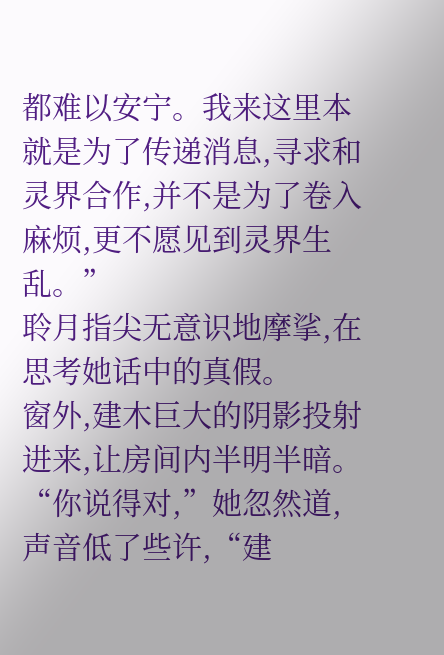都难以安宁。我来这里本就是为了传递消息,寻求和灵界合作,并不是为了卷入麻烦,更不愿见到灵界生乱。”
聆月指尖无意识地摩挲,在思考她话中的真假。
窗外,建木巨大的阴影投射进来,让房间内半明半暗。
“你说得对,”她忽然道,声音低了些许,“建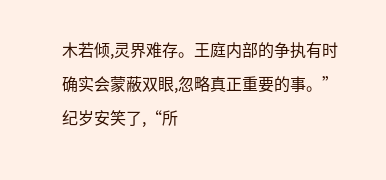木若倾,灵界难存。王庭内部的争执有时确实会蒙蔽双眼,忽略真正重要的事。”
纪岁安笑了,“所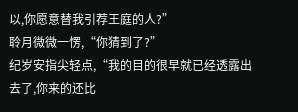以,你愿意替我引荐王庭的人?”
聆月微微一愣,“你猜到了?”
纪岁安指尖轻点,“我的目的很早就已经透露出去了,你来的还比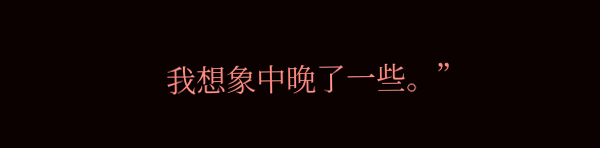我想象中晚了一些。”